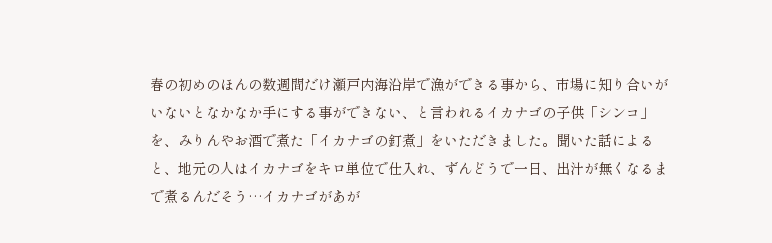春の初めのほんの数週間だけ瀬戸内海沿岸で漁ができる事から、市場に知り合いがいないとなかなか手にする事ができない、と言われるイカナゴの子供「シンコ」を、みりんやお酒で煮た「イカナゴの釘煮」をいただきました。聞いた話によると、地元の人はイカナゴをキロ単位で仕入れ、ずんどうで一日、出汁が無くなるまで煮るんだそう…イカナゴがあが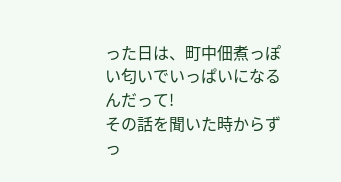った日は、町中佃煮っぽい匂いでいっぱいになるんだって!
その話を聞いた時からずっ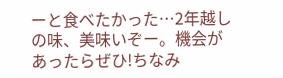ーと食べたかった…2年越しの味、美味いぞー。機会があったらぜひ!ちなみ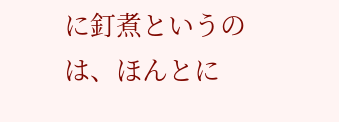に釘煮というのは、ほんとに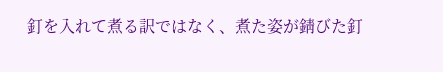釘を入れて煮る訳ではなく、煮た姿が錆びた釘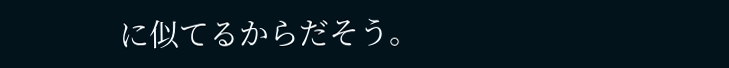に似てるからだそう。